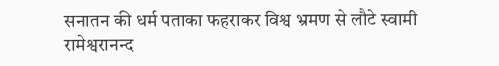सनातन की धर्म पताका फहराकर विश्व भ्रमण से लौटे स्वामी रामेश्वरानन्द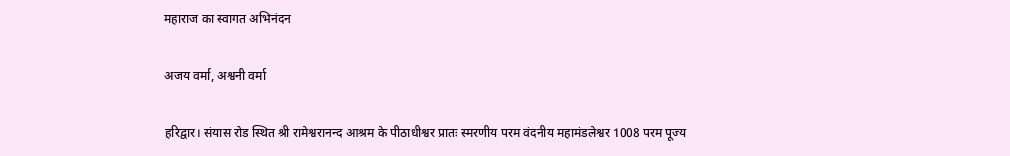महाराज का स्वागत अभिनंदन

अजय वर्मा, अश्वनी वर्मा

हरिद्वार। संयास रोड स्थित श्री रामेश्वरानन्द आश्रम के पीठाधीश्वर प्रातः स्मरणीय परम वंदनीय महामंडलेश्वर 1008 परम पूज्य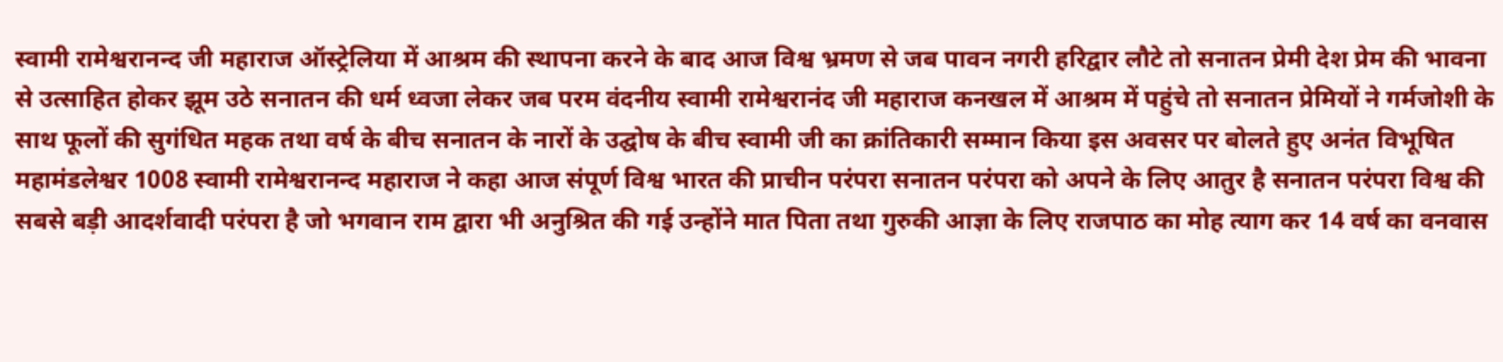स्वामी रामेश्वरानन्द जी महाराज ऑस्ट्रेलिया में आश्रम की स्थापना करने के बाद आज विश्व भ्रमण से जब पावन नगरी हरिद्वार लौटे तो सनातन प्रेमी देश प्रेम की भावना से उत्साहित होकर झूम उठे सनातन की धर्म ध्वजा लेकर जब परम वंदनीय स्वामी रामेश्वरानंद जी महाराज कनखल में आश्रम में पहुंचे तो सनातन प्रेमियों ने गर्मजोशी के साथ फूलों की सुगंधित महक तथा वर्ष के बीच सनातन के नारों के उद्घोष के बीच स्वामी जी का क्रांतिकारी सम्मान किया इस अवसर पर बोलते हुए अनंत विभूषित महामंडलेश्वर 1008 स्वामी रामेश्वरानन्द महाराज ने कहा आज संपूर्ण विश्व भारत की प्राचीन परंपरा सनातन परंपरा को अपने के लिए आतुर है सनातन परंपरा विश्व की सबसे बड़ी आदर्शवादी परंपरा है जो भगवान राम द्वारा भी अनुश्रित की गई उन्होंने मात पिता तथा गुरुकी आज्ञा के लिए राजपाठ का मोह त्याग कर 14 वर्ष का वनवास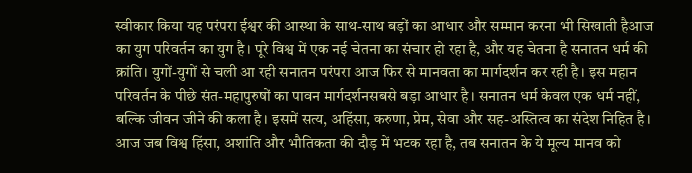स्वीकार किया यह परंपरा ईश्वर की आस्था के साथ-साथ बड़ों का आधार और सम्मान करना भी सिखाती हैआज का युग परिवर्तन का युग है। पूरे विश्व में एक नई चेतना का संचार हो रहा है, और यह चेतना है सनातन धर्म की क्रांति। युगों-युगों से चली आ रही सनातन परंपरा आज फिर से मानवता का मार्गदर्शन कर रही है। इस महान परिवर्तन के पीछे संत-महापुरुषों का पावन मार्गदर्शनसबसे बड़ा आधार है। सनातन धर्म केवल एक धर्म नहीं, बल्कि जीवन जीने की कला है। इसमें सत्य, अहिंसा, करुणा, प्रेम, सेवा और सह-अस्तित्व का संदेश निहित है। आज जब विश्व हिंसा, अशांति और भौतिकता की दौड़ में भटक रहा है, तब सनातन के ये मूल्य मानव को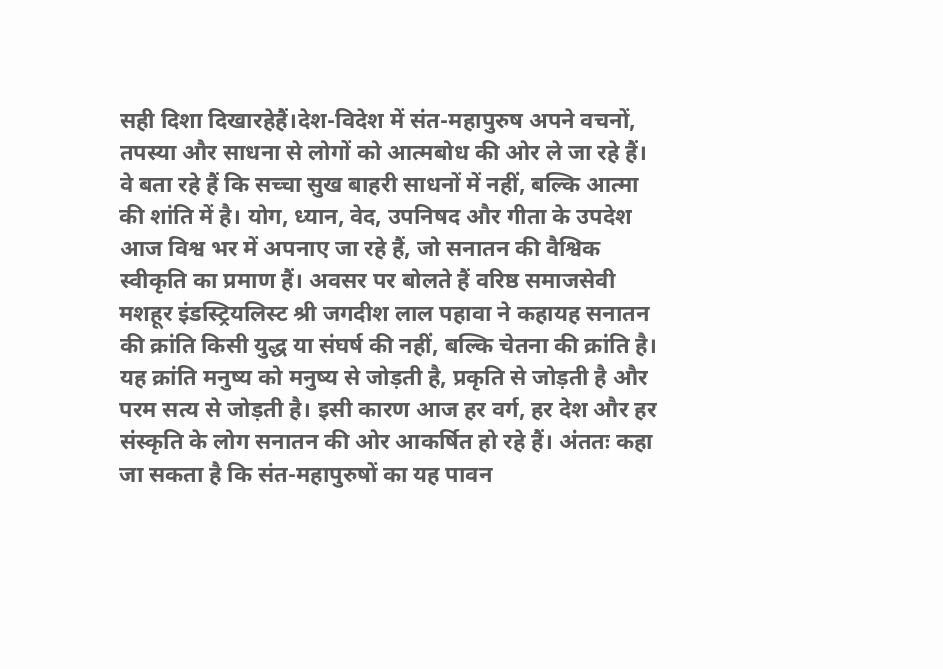सही दिशा दिखारहेहैं।देश-विदेश में संत-महापुरुष अपने वचनों, तपस्या और साधना से लोगों को आत्मबोध की ओर ले जा रहे हैं। वे बता रहे हैं कि सच्चा सुख बाहरी साधनों में नहीं, बल्कि आत्मा की शांति में है। योग, ध्यान, वेद, उपनिषद और गीता के उपदेश आज विश्व भर में अपनाए जा रहे हैं, जो सनातन की वैश्विक स्वीकृति का प्रमाण हैं। अवसर पर बोलते हैं वरिष्ठ समाजसेवी मशहूर इंडस्ट्रियलिस्ट श्री जगदीश लाल पहावा ने कहायह सनातन की क्रांति किसी युद्ध या संघर्ष की नहीं, बल्कि चेतना की क्रांति है। यह क्रांति मनुष्य को मनुष्य से जोड़ती है, प्रकृति से जोड़ती है और परम सत्य से जोड़ती है। इसी कारण आज हर वर्ग, हर देश और हर संस्कृति के लोग सनातन की ओर आकर्षित हो रहे हैं। अंततः कहा जा सकता है कि संत-महापुरुषों का यह पावन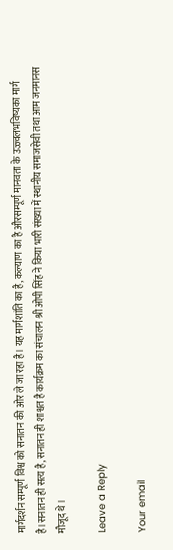मार्गदर्शन सम्पूर्ण विश्व को सनातन की ओर ले जा रहा है। यह मार्गशांति का है, कल्याण का है औरसम्पूर्ण मानवता के उज्ज्वलभविष्यका मार्ग है।सनातन ही सत्य है, सनातन ही शाश्वत है कार्यक्रम का संचालन श्री ओपी सिंह ने किया भारी संख्या में स्थानीय समाजसेवी तथा आम जनमानस मौजूद थे।

Leave a Reply

Your email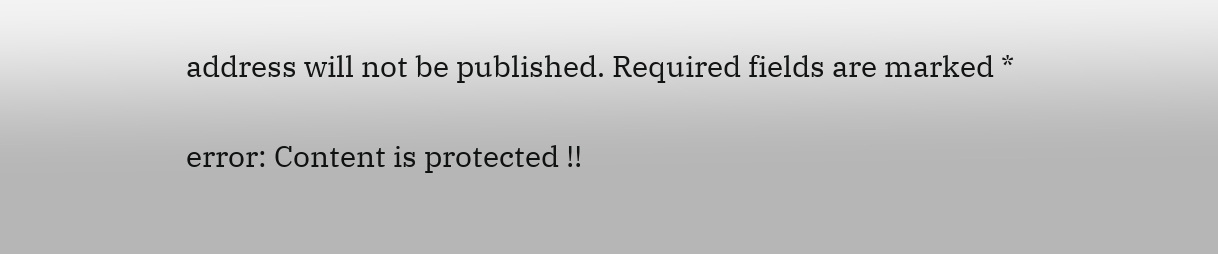address will not be published. Required fields are marked *

error: Content is protected !!